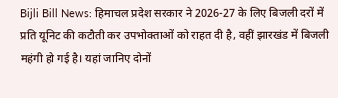Bijli Bill News: हिमाचल प्रदेश सरकार ने 2026-27 के लिए बिजली दरों में प्रति यूनिट की कटौती कर उपभोक्ताओं को राहत दी है, वहीं झारखंड में बिजली महंगी हो गई है। यहां जानिए दोनों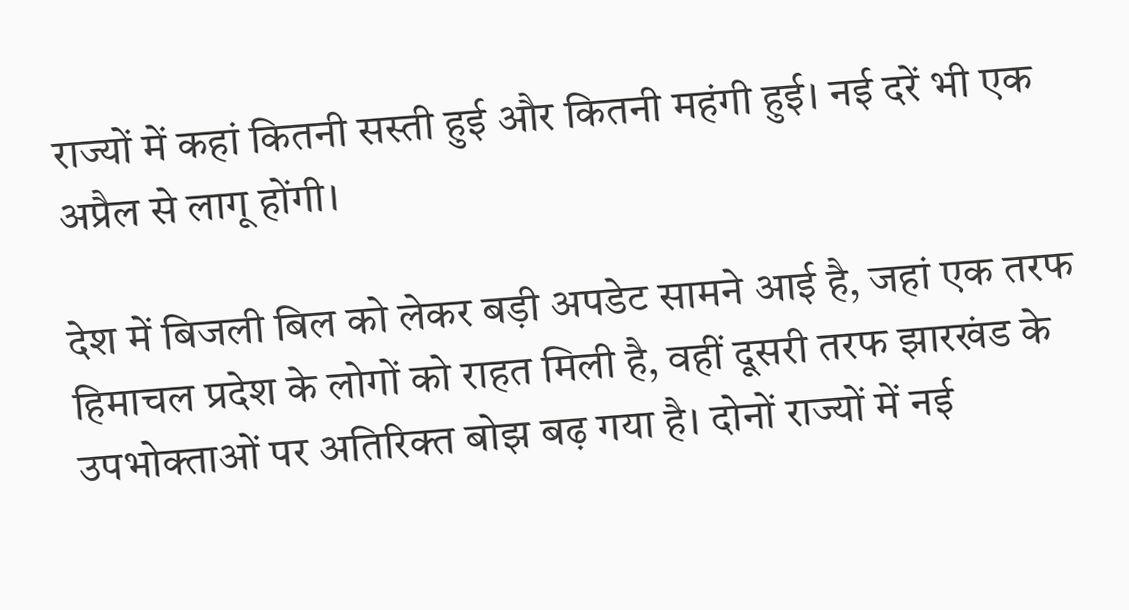राज्यों में कहां कितनी सस्ती हुई और कितनी महंगी हुई। नई दरें भी एक अप्रैल से लागू होंगी।

देश में बिजली बिल को लेकर बड़ी अपडेट सामने आई है, जहां एक तरफ हिमाचल प्रदेश के लोगों को राहत मिली है, वहीं दूसरी तरफ झारखंड के उपभोक्ताओं पर अतिरिक्त बोझ बढ़ गया है। दोनों राज्यों में नई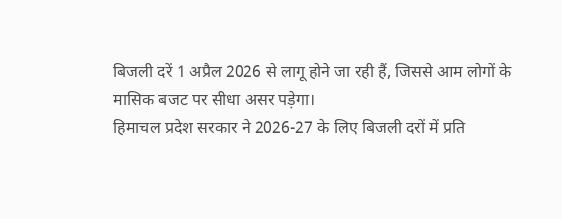बिजली दरें 1 अप्रैल 2026 से लागू होने जा रही हैं, जिससे आम लोगों के मासिक बजट पर सीधा असर पड़ेगा।
हिमाचल प्रदेश सरकार ने 2026-27 के लिए बिजली दरों में प्रति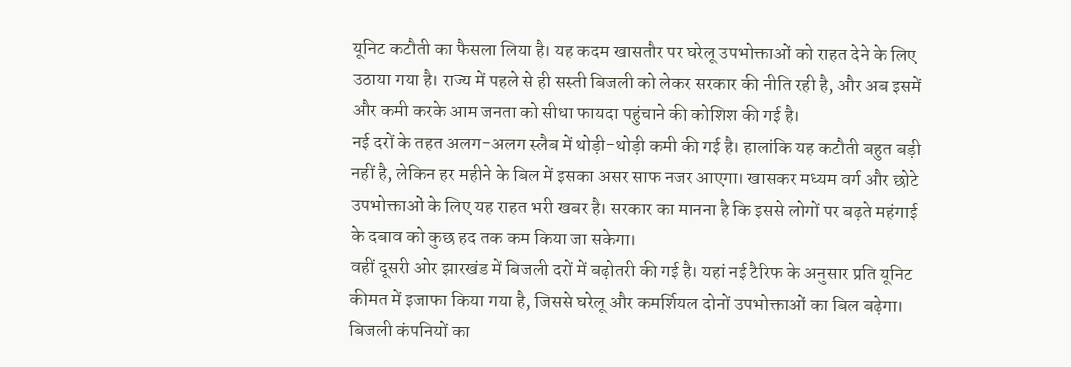यूनिट कटौती का फैसला लिया है। यह कदम खासतौर पर घरेलू उपभोक्ताओं को राहत देने के लिए उठाया गया है। राज्य में पहले से ही सस्ती बिजली को लेकर सरकार की नीति रही है, और अब इसमें और कमी करके आम जनता को सीधा फायदा पहुंचाने की कोशिश की गई है।
नई दरों के तहत अलग-अलग स्लैब में थोड़ी-थोड़ी कमी की गई है। हालांकि यह कटौती बहुत बड़ी नहीं है, लेकिन हर महीने के बिल में इसका असर साफ नजर आएगा। खासकर मध्यम वर्ग और छोटे उपभोक्ताओं के लिए यह राहत भरी खबर है। सरकार का मानना है कि इससे लोगों पर बढ़ते महंगाई के दबाव को कुछ हद तक कम किया जा सकेगा।
वहीं दूसरी ओर झारखंड में बिजली दरों में बढ़ोतरी की गई है। यहां नई टैरिफ के अनुसार प्रति यूनिट कीमत में इजाफा किया गया है, जिससे घरेलू और कमर्शियल दोनों उपभोक्ताओं का बिल बढ़ेगा। बिजली कंपनियों का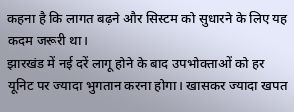कहना है कि लागत बढ़ने और सिस्टम को सुधारने के लिए यह कदम जरूरी था।
झारखंड में नई दरें लागू होने के बाद उपभोक्ताओं को हर यूनिट पर ज्यादा भुगतान करना होगा। खासकर ज्यादा खपत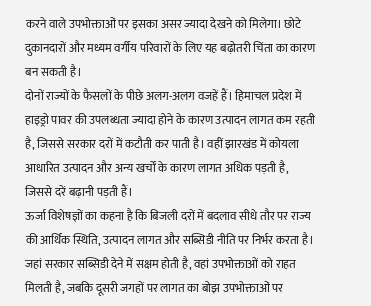करने वाले उपभोक्ताओं पर इसका असर ज्यादा देखने को मिलेगा। छोटे दुकानदारों और मध्यम वर्गीय परिवारों के लिए यह बढ़ोतरी चिंता का कारण बन सकती है।
दोनों राज्यों के फैसलों के पीछे अलग-अलग वजहें हैं। हिमाचल प्रदेश में हाइड्रो पावर की उपलब्धता ज्यादा होने के कारण उत्पादन लागत कम रहती है, जिससे सरकार दरों में कटौती कर पाती है। वहीं झारखंड में कोयला आधारित उत्पादन और अन्य खर्चों के कारण लागत अधिक पड़ती है, जिससे दरें बढ़ानी पड़ती हैं।
ऊर्जा विशेषज्ञों का कहना है कि बिजली दरों में बदलाव सीधे तौर पर राज्य की आर्थिक स्थिति, उत्पादन लागत और सब्सिडी नीति पर निर्भर करता है। जहां सरकार सब्सिडी देने में सक्षम होती है, वहां उपभोक्ताओं को राहत मिलती है, जबकि दूसरी जगहों पर लागत का बोझ उपभोक्ताओं पर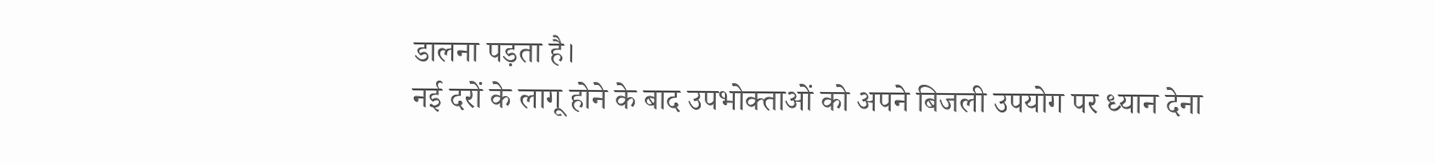डालना पड़ता है।
नई दरों के लागू होने के बाद उपभोक्ताओं को अपने बिजली उपयोग पर ध्यान देना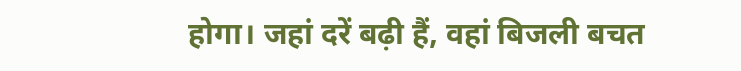होगा। जहां दरें बढ़ी हैं, वहां बिजली बचत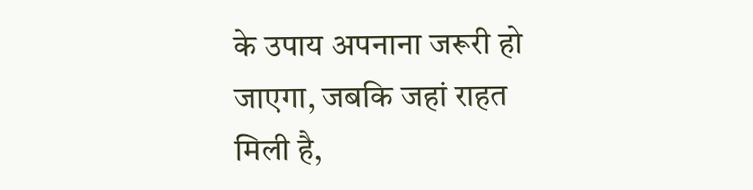के उपाय अपनाना जरूरी हो जाएगा, जबकि जहां राहत मिली है,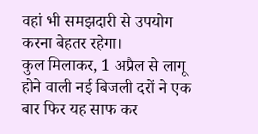वहां भी समझदारी से उपयोग करना बेहतर रहेगा।
कुल मिलाकर, 1 अप्रैल से लागू होने वाली नई बिजली दरों ने एक बार फिर यह साफ कर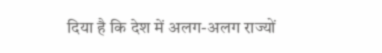दिया है कि देश में अलग-अलग राज्यों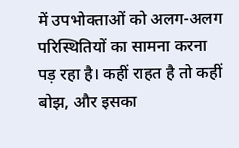में उपभोक्ताओं को अलग-अलग परिस्थितियों का सामना करना पड़ रहा है। कहीं राहत है तो कहीं बोझ, और इसका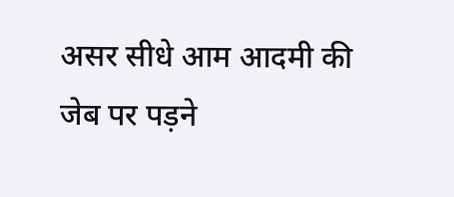असर सीधे आम आदमी की जेब पर पड़ने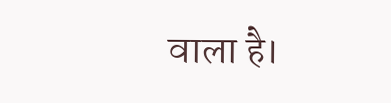वाला है।